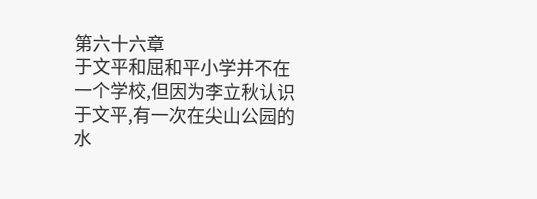第六十六章
于文平和屈和平小学并不在一个学校,但因为李立秋认识于文平,有一次在尖山公园的水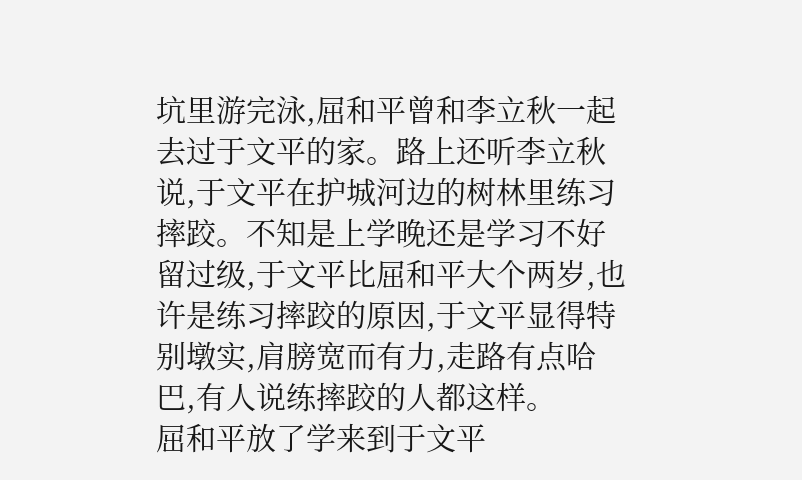坑里游完泳,屈和平曾和李立秋一起去过于文平的家。路上还听李立秋说,于文平在护城河边的树林里练习摔跤。不知是上学晚还是学习不好留过级,于文平比屈和平大个两岁,也许是练习摔跤的原因,于文平显得特别墩实,肩膀宽而有力,走路有点哈巴,有人说练摔跤的人都这样。
屈和平放了学来到于文平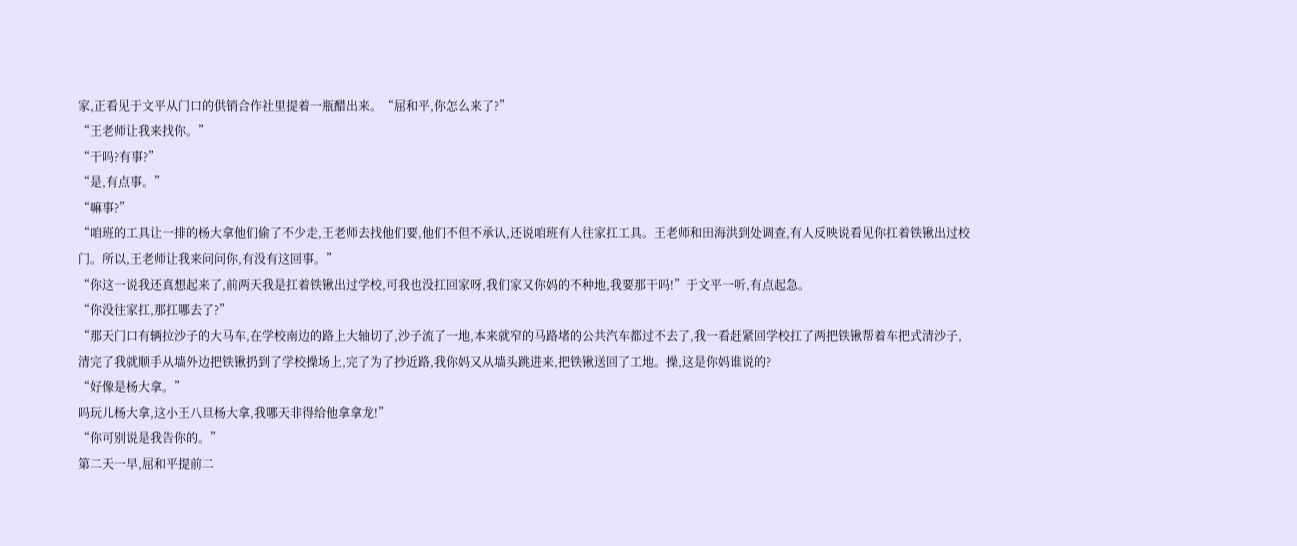家,正看见于文平从门口的供销合作社里提着一瓶醋出来。“屈和平,你怎么来了?”
“王老师让我来找你。”
“干吗?有事?”
“是,有点事。”
“嘛事?”
“咱班的工具让一排的杨大拿他们偷了不少走,王老师去找他们要,他们不但不承认,还说咱班有人往家扛工具。王老师和田海洪到处调查,有人反映说看见你扛着铁锹出过校门。所以,王老师让我来问问你,有没有这回事。”
“你这一说我还真想起来了,前两天我是扛着铁锹出过学校,可我也没扛回家呀,我们家又你妈的不种地,我要那干吗!”于文平一听,有点起急。
“你没往家扛,那扛哪去了?”
“那天门口有辆拉沙子的大马车,在学校南边的路上大轴切了,沙子流了一地,本来就窄的马路堵的公共汽车都过不去了,我一看赶紧回学校扛了两把铁锹帮着车把式清沙子,清完了我就顺手从墙外边把铁锹扔到了学校操场上,完了为了抄近路,我你妈又从墙头跳进来,把铁锹送回了工地。操,这是你妈谁说的?
“好像是杨大拿。”
吗玩儿杨大拿,这小王八旦杨大拿,我哪天非得给他拿拿龙!”
“你可别说是我告你的。”
第二天一早,屈和平提前二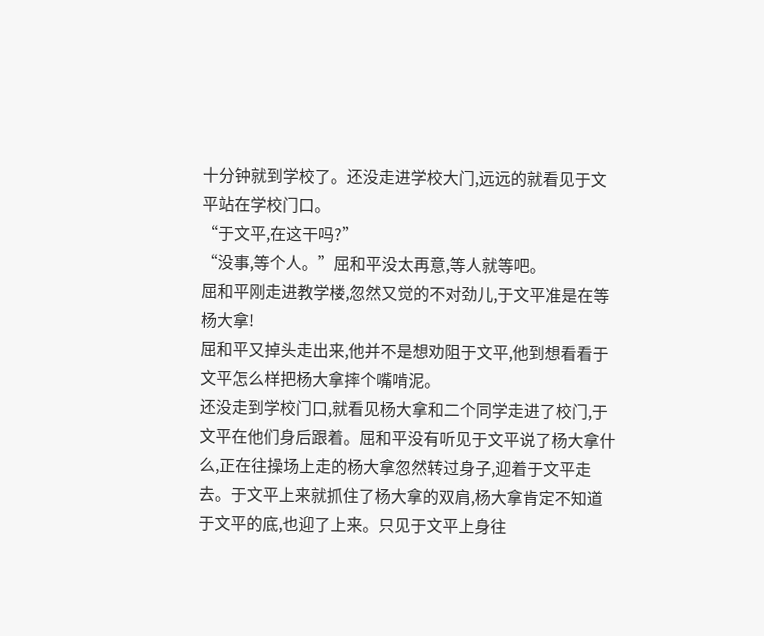十分钟就到学校了。还没走进学校大门,远远的就看见于文平站在学校门口。
“于文平,在这干吗?”
“没事,等个人。”屈和平没太再意,等人就等吧。
屈和平刚走进教学楼,忽然又觉的不对劲儿,于文平准是在等杨大拿!
屈和平又掉头走出来,他并不是想劝阻于文平,他到想看看于文平怎么样把杨大拿摔个嘴啃泥。
还没走到学校门口,就看见杨大拿和二个同学走进了校门,于文平在他们身后跟着。屈和平没有听见于文平说了杨大拿什么,正在往操场上走的杨大拿忽然转过身子,迎着于文平走去。于文平上来就抓住了杨大拿的双肩,杨大拿肯定不知道于文平的底,也迎了上来。只见于文平上身往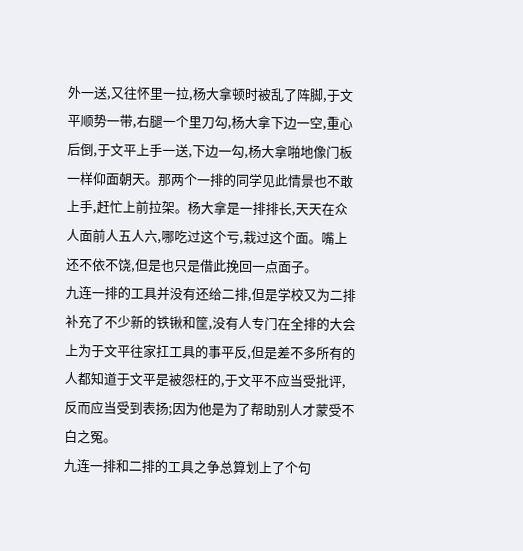外一送,又往怀里一拉,杨大拿顿时被乱了阵脚,于文平顺势一带,右腿一个里刀勾,杨大拿下边一空,重心后倒,于文平上手一送,下边一勾,杨大拿啪地像门板一样仰面朝天。那两个一排的同学见此情景也不敢上手,赶忙上前拉架。杨大拿是一排排长,天天在众人面前人五人六,哪吃过这个亏,栽过这个面。嘴上还不依不饶,但是也只是借此挽回一点面子。
九连一排的工具并没有还给二排,但是学校又为二排补充了不少新的铁锹和筐,没有人专门在全排的大会上为于文平往家扛工具的事平反,但是差不多所有的人都知道于文平是被怨枉的,于文平不应当受批评,反而应当受到表扬;因为他是为了帮助别人才蒙受不白之冤。
九连一排和二排的工具之争总算划上了个句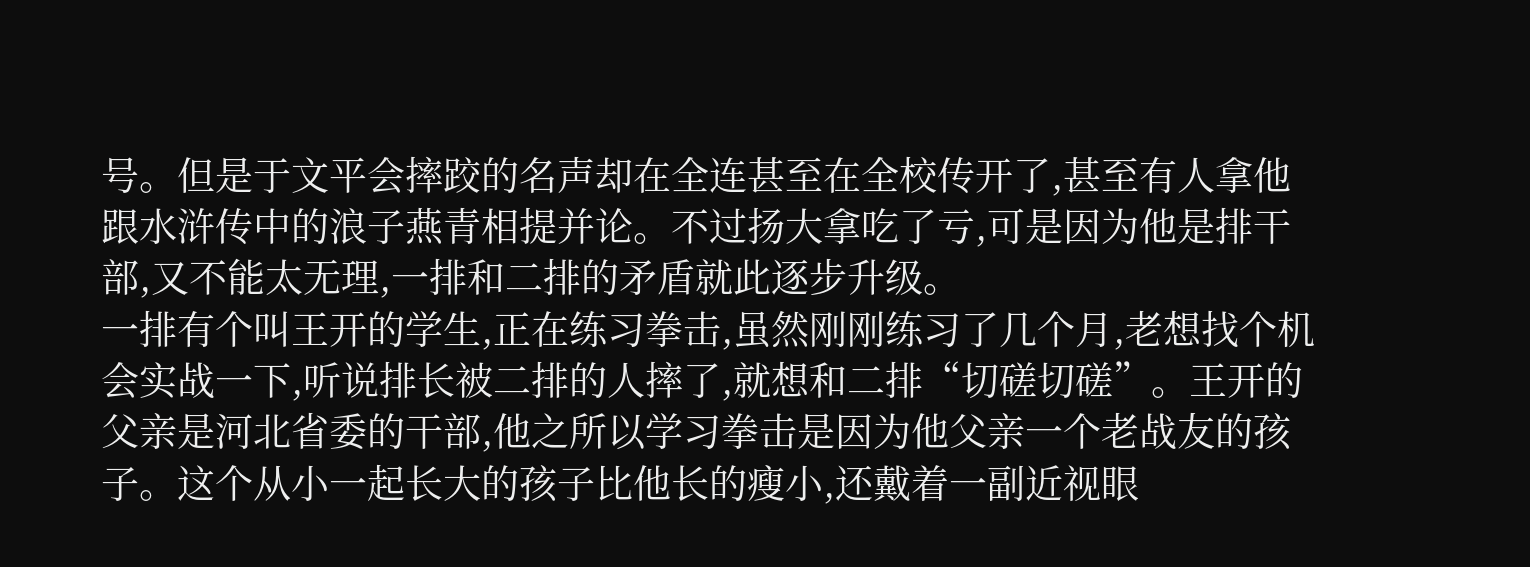号。但是于文平会摔跤的名声却在全连甚至在全校传开了,甚至有人拿他跟水浒传中的浪子燕青相提并论。不过扬大拿吃了亏,可是因为他是排干部,又不能太无理,一排和二排的矛盾就此逐步升级。
一排有个叫王开的学生,正在练习拳击,虽然刚刚练习了几个月,老想找个机会实战一下,听说排长被二排的人摔了,就想和二排“切磋切磋”。王开的父亲是河北省委的干部,他之所以学习拳击是因为他父亲一个老战友的孩子。这个从小一起长大的孩子比他长的瘦小,还戴着一副近视眼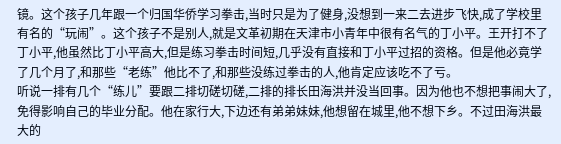镜。这个孩子几年跟一个归国华侨学习拳击,当时只是为了健身,没想到一来二去进步飞快,成了学校里有名的“玩闹”。这个孩子不是别人,就是文革初期在天津市小青年中很有名气的丁小平。王开打不了丁小平,他虽然比丁小平高大,但是练习拳击时间短,几乎没有直接和丁小平过招的资格。但是他必竟学了几个月了,和那些“老练”他比不了,和那些没练过拳击的人,他肯定应该吃不了亏。
听说一排有几个“练儿”要跟二排切磋切磋,二排的排长田海洪并没当回事。因为他也不想把事闹大了,免得影响自己的毕业分配。他在家行大,下边还有弟弟妹妹,他想留在城里,他不想下乡。不过田海洪最大的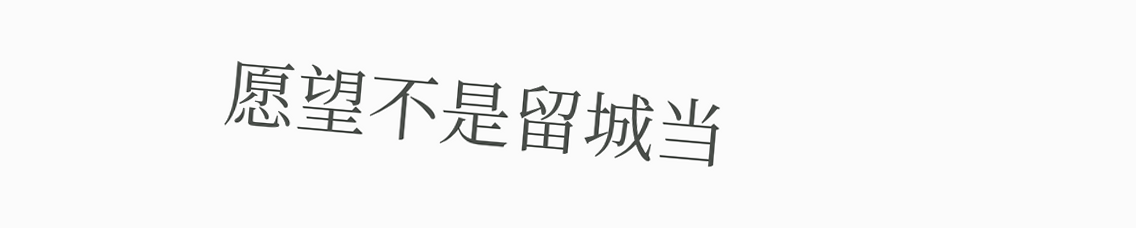愿望不是留城当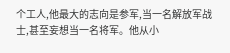个工人,他最大的志向是参军,当一名解放军战士,甚至妄想当一名将军。他从小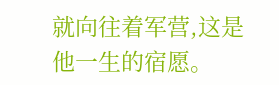就向往着军营,这是他一生的宿愿。